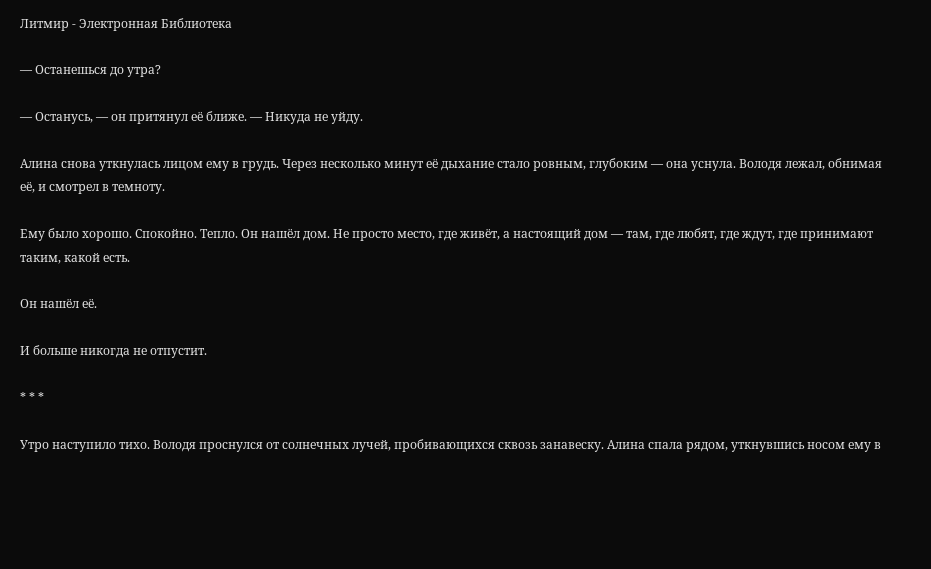Литмир - Электронная Библиотека

— Останешься до утра?

— Останусь, — он притянул её ближе. — Никуда не уйду.

Алина снова уткнулась лицом ему в грудь. Через несколько минут её дыхание стало ровным, глубоким — она уснула. Володя лежал, обнимая её, и смотрел в темноту.

Ему было хорошо. Спокойно. Тепло. Он нашёл дом. Не просто место, где живёт, а настоящий дом — там, где любят, где ждут, где принимают таким, какой есть.

Он нашёл её.

И больше никогда не отпустит.

* * *

Утро наступило тихо. Володя проснулся от солнечных лучей, пробивающихся сквозь занавеску. Алина спала рядом, уткнувшись носом ему в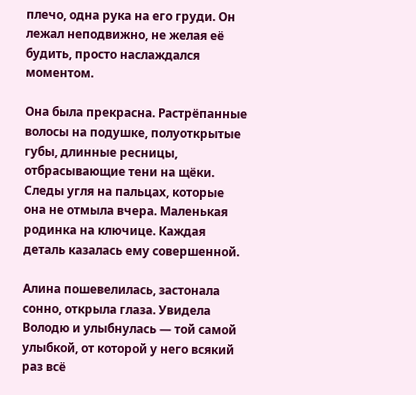плечо, одна рука на его груди. Он лежал неподвижно, не желая её будить, просто наслаждался моментом.

Она была прекрасна. Растрёпанные волосы на подушке, полуоткрытые губы, длинные ресницы, отбрасывающие тени на щёки. Следы угля на пальцах, которые она не отмыла вчера. Маленькая родинка на ключице. Каждая деталь казалась ему совершенной.

Алина пошевелилась, застонала сонно, открыла глаза. Увидела Володю и улыбнулась — той самой улыбкой, от которой у него всякий раз всё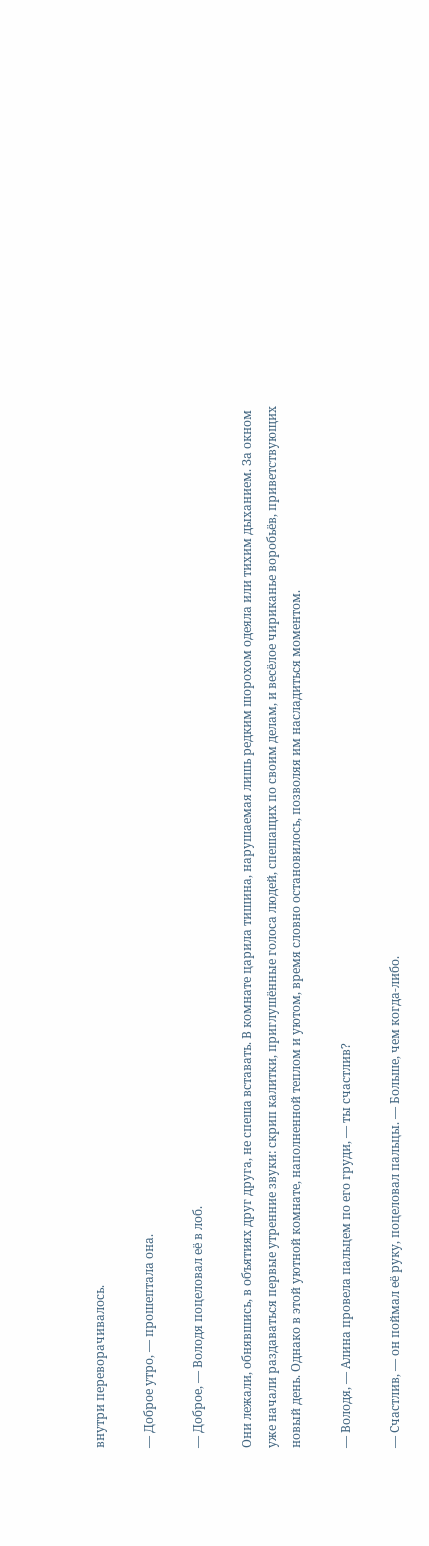внутри переворачивалось.

— Доброе утро, — прошептала она.

— Доброе, — Володя поцеловал её в лоб.

Они лежали, обнявшись, в объятиях друг друга, не спеша вставать. В комнате царила тишина, нарушаемая лишь редким шорохом одеяла или тихим дыханием. За окном уже начали раздаваться первые утренние звуки: скрип калитки, приглушённые голоса людей, спешащих по своим делам, и весёлое чириканье воробьёв, приветствующих новый день. Однако в этой уютной комнате, наполненной теплом и уютом, время словно остановилось, позволяя им насладиться моментом.

— Володя, — Алина провела пальцем по его груди, — ты счастлив?

— Счастлив, — он поймал её руку, поцеловал пальцы. — Больше, чем когда-либо.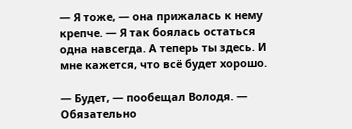— Я тоже, — она прижалась к нему крепче. — Я так боялась остаться одна навсегда. А теперь ты здесь. И мне кажется, что всё будет хорошо.

— Будет, — пообещал Володя. — Обязательно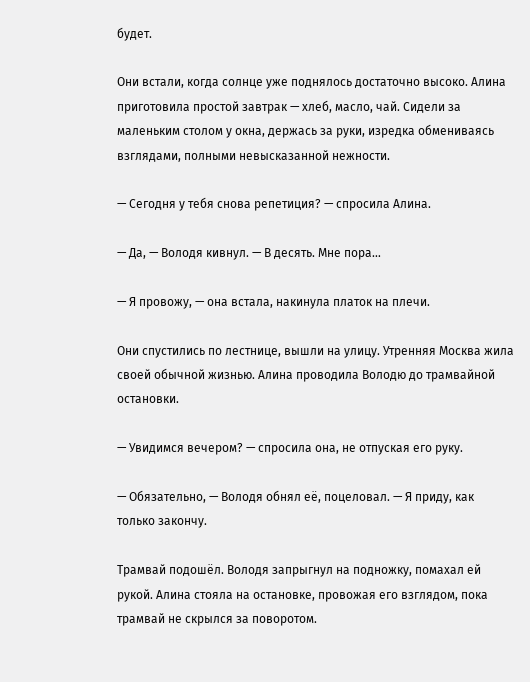будет.

Они встали, когда солнце уже поднялось достаточно высоко. Алина приготовила простой завтрак — хлеб, масло, чай. Сидели за маленьким столом у окна, держась за руки, изредка обмениваясь взглядами, полными невысказанной нежности.

— Сегодня у тебя снова репетиция? — спросила Алина.

— Да, — Володя кивнул. — В десять. Мне пора…

— Я провожу, — она встала, накинула платок на плечи.

Они спустились по лестнице, вышли на улицу. Утренняя Москва жила своей обычной жизнью. Алина проводила Володю до трамвайной остановки.

— Увидимся вечером? — спросила она, не отпуская его руку.

— Обязательно, — Володя обнял её, поцеловал. — Я приду, как только закончу.

Трамвай подошёл. Володя запрыгнул на подножку, помахал ей рукой. Алина стояла на остановке, провожая его взглядом, пока трамвай не скрылся за поворотом.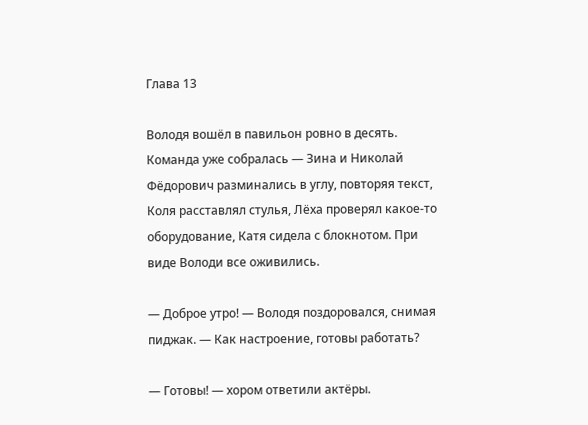Глава 13

Володя вошёл в павильон ровно в десять. Команда уже собралась — Зина и Николай Фёдорович разминались в углу, повторяя текст, Коля расставлял стулья, Лёха проверял какое-то оборудование, Катя сидела с блокнотом. При виде Володи все оживились.

— Доброе утро! — Володя поздоровался, снимая пиджак. — Как настроение, готовы работать?

— Готовы! — хором ответили актёры.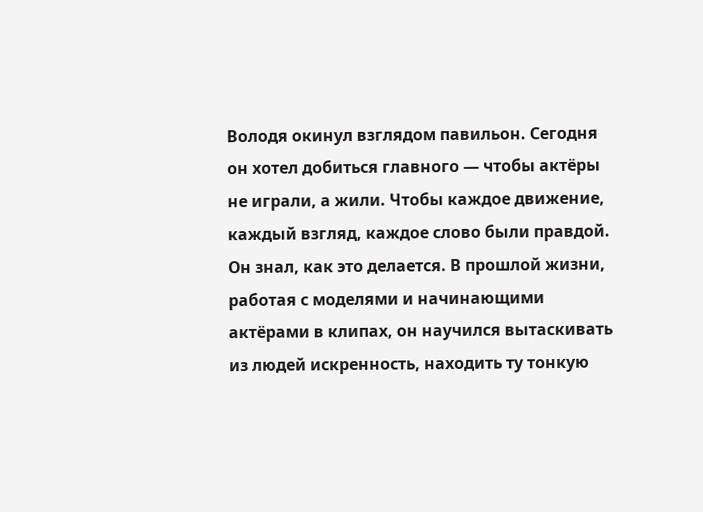Володя окинул взглядом павильон. Сегодня он хотел добиться главного — чтобы актёры не играли, а жили. Чтобы каждое движение, каждый взгляд, каждое слово были правдой. Он знал, как это делается. В прошлой жизни, работая с моделями и начинающими актёрами в клипах, он научился вытаскивать из людей искренность, находить ту тонкую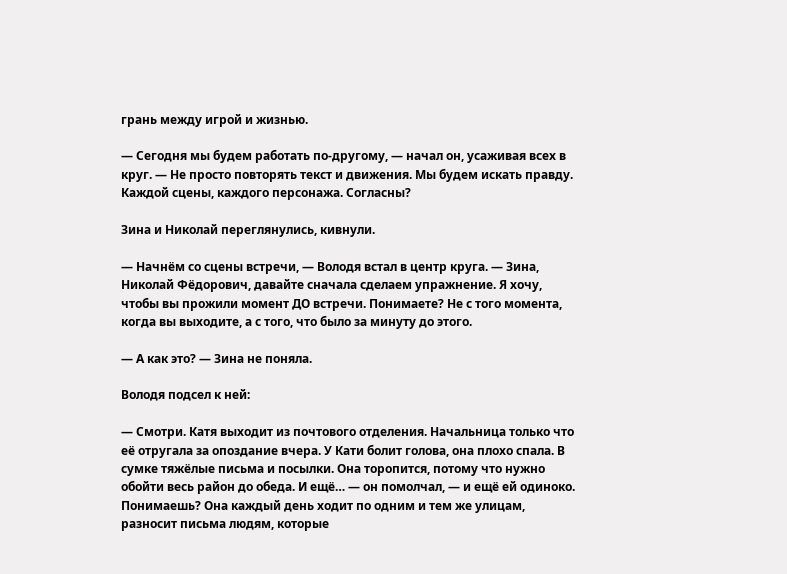грань между игрой и жизнью.

— Сегодня мы будем работать по-другому, — начал он, усаживая всех в круг. — Не просто повторять текст и движения. Мы будем искать правду. Каждой сцены, каждого персонажа. Согласны?

Зина и Николай переглянулись, кивнули.

— Начнём со сцены встречи, — Володя встал в центр круга. — Зина, Николай Фёдорович, давайте сначала сделаем упражнение. Я хочу, чтобы вы прожили момент ДО встречи. Понимаете? Не с того момента, когда вы выходите, а с того, что было за минуту до этого.

— А как это? — Зина не поняла.

Володя подсел к ней:

— Смотри. Катя выходит из почтового отделения. Начальница только что её отругала за опоздание вчера. У Кати болит голова, она плохо спала. В сумке тяжёлые письма и посылки. Она торопится, потому что нужно обойти весь район до обеда. И ещё… — он помолчал, — и ещё ей одиноко. Понимаешь? Она каждый день ходит по одним и тем же улицам, разносит письма людям, которые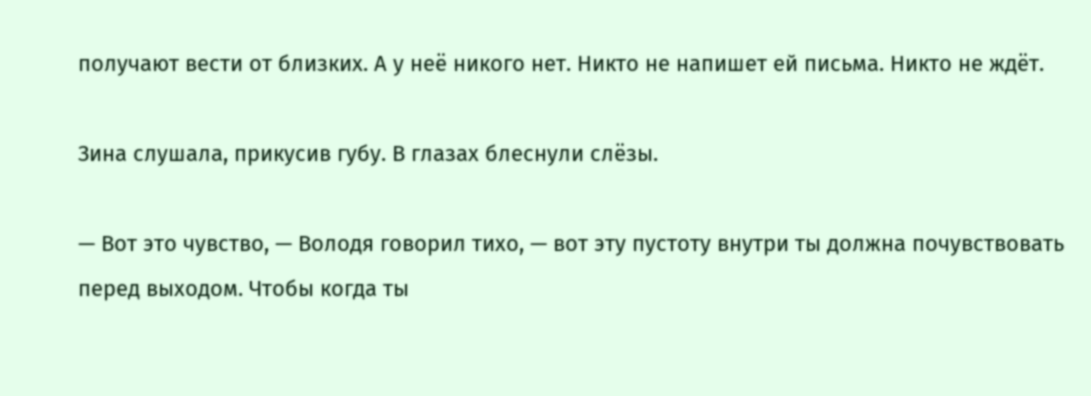получают вести от близких. А у неё никого нет. Никто не напишет ей письма. Никто не ждёт.

Зина слушала, прикусив губу. В глазах блеснули слёзы.

— Вот это чувство, — Володя говорил тихо, — вот эту пустоту внутри ты должна почувствовать перед выходом. Чтобы когда ты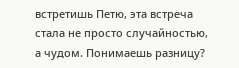встретишь Петю, эта встреча стала не просто случайностью, а чудом. Понимаешь разницу?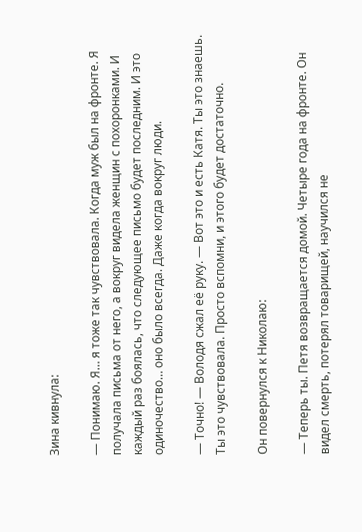Зина кивнула:

— Понимаю. Я… я тоже так чувствовала. Когда муж был на фронте. Я получала письма от него, а вокруг видела женщин с похоронками. И каждый раз боялась, что следующее письмо будет последним. И это одиночество… оно было всегда. Даже когда вокруг люди.

— Точно! — Володя сжал её руку. — Вот это и есть Катя. Ты это знаешь. Ты это чувствовала. Просто вспомни, и этого будет достаточно.

Он повернулся к Николаю:

— Теперь ты. Петя возвращается домой. Четыре года на фронте. Он видел смерть, потерял товарищей, научился не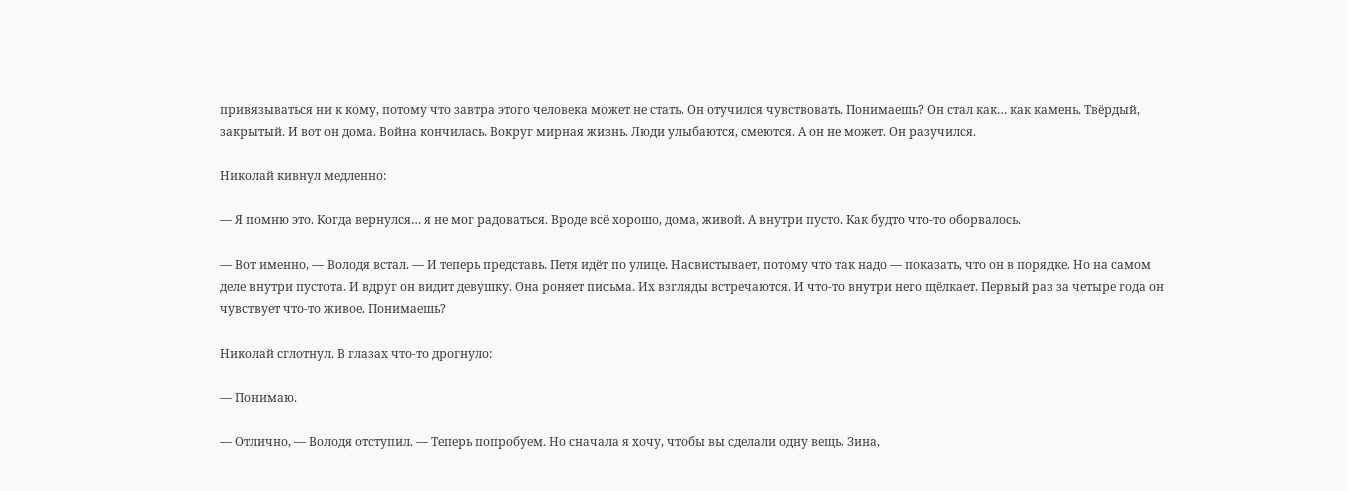привязываться ни к кому, потому что завтра этого человека может не стать. Он отучился чувствовать. Понимаешь? Он стал как… как камень. Твёрдый, закрытый. И вот он дома. Война кончилась. Вокруг мирная жизнь. Люди улыбаются, смеются. А он не может. Он разучился.

Николай кивнул медленно:

— Я помню это. Когда вернулся… я не мог радоваться. Вроде всё хорошо, дома, живой. А внутри пусто. Как будто что-то оборвалось.

— Вот именно, — Володя встал. — И теперь представь. Петя идёт по улице. Насвистывает, потому что так надо — показать, что он в порядке. Но на самом деле внутри пустота. И вдруг он видит девушку. Она роняет письма. Их взгляды встречаются. И что-то внутри него щёлкает. Первый раз за четыре года он чувствует что-то живое. Понимаешь?

Николай сглотнул. В глазах что-то дрогнуло:

— Понимаю.

— Отлично, — Володя отступил. — Теперь попробуем. Но сначала я хочу, чтобы вы сделали одну вещь. Зина,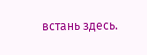встань здесь.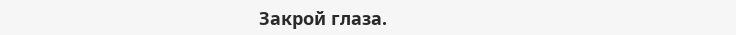Закрой глаза.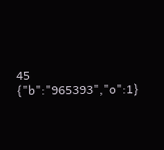45
{"b":"965393","o":1}